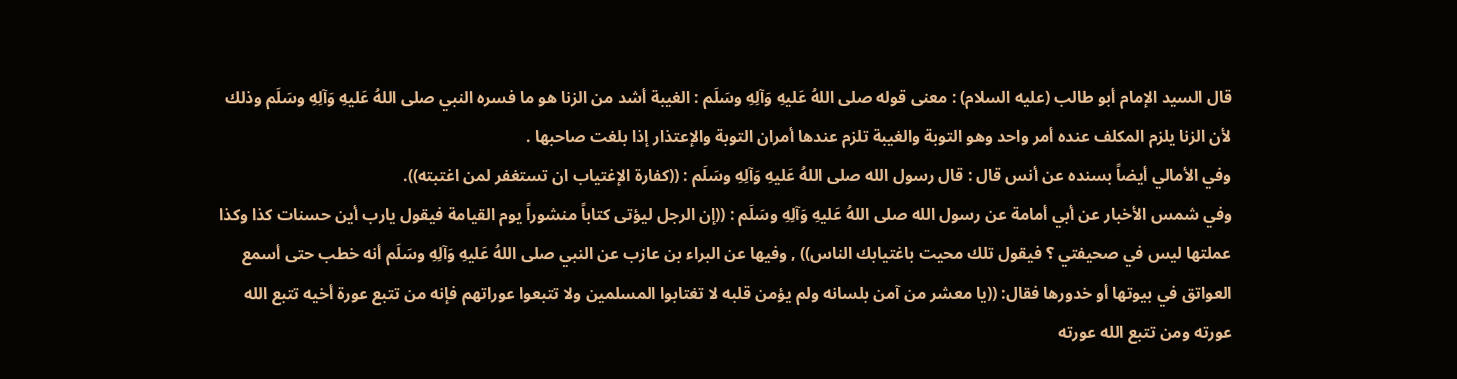قال السيد الإمام أبو طالب (عليه السلام) : معنى قوله صلى اللهُ عَليهِ وَآلِهِ وسَلَم : الغيبة أشد من الزنا هو ما فسره النبي صلى اللهُ عَليهِ وَآلِهِ وسَلَم وذلك لأن الزنا يلزم المكلف عنده أمر واحد وهو التوبة والغيبة تلزم عندها أمران التوبة والإعتذار إذا بلغت صاحبها .
وفي الأمالي أيضاً بسنده عن أنس قال : قال رسول الله صلى اللهُ عَليهِ وَآلِهِ وسَلَم : ((كفارة الإغتياب ان تستغفر لمن اغتبته)).
وفي شمس الأخبار عن أبي أمامة عن رسول الله صلى اللهُ عَليهِ وَآلِهِ وسَلَم : ((إن الرجل ليؤتى كتاباً منشوراً يوم القيامة فيقول يارب أين حسنات كذا وكذا عملتها ليس في صحيفتي ؟ فيقول تلك محيت باغتيابك الناس)) , وفيها عن البراء بن عازب عن النبي صلى اللهُ عَليهِ وَآلِهِ وسَلَم أنه خطب حتى أسمع العواتق في بيوتها أو خدورها فقال: ((يا معشر من آمن بلسانه ولم يؤمن قلبه لا تغتابوا المسلمين ولا تتبعوا عوراتهم فإنه من تتبع عورة أخيه تتبع الله عورته ومن تتبع الله عورته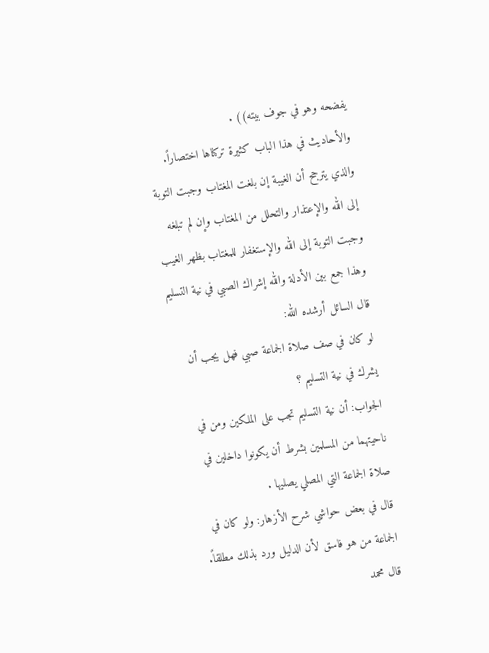يفضحه وهو في جوف بيته)) .
والأحاديث في هذا الباب كثيرة تركناها اختصاراً.
والذي يترجح أن الغيبة إن بلغت المغتاب وجبت التوبة إلى الله والإعتذار والتحلل من المغتاب وإن لم تبلغه وجبت التوبة إلى الله والإستغفار للمغتاب بظهر الغيب وهذا جمع بين الأدلة والله إشراك الصبي في نية التسليم قال السائل أرشده الله:
لو كان في صف صلاة الجماعة صبي فهل يجب أن يشرك في نية التسليم ؟
الجواب: أن نية التسليم تجب على الملكين ومن في ناحيتهما من المسلمين بشرط أن يكونوا داخلين في صلاة الجماعة التي المصلي يصليها .
قال في بعض حواشي شرح الأزهار: ولو كان في الجماعة من هو فاسق لأن الدليل ورد بذلك مطلقاً.
قال محمد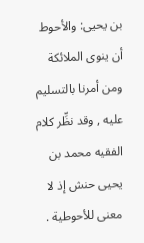بن يحيى: والأحوط أن ينوى الملائكة ومن أمرنا بالتسليم عليه , وقد نظِّر كلام الفقيه محمد بن يحيى حنش إذ لا معنى للأحوطية .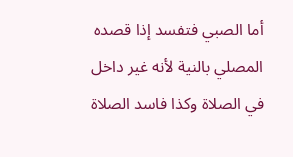أما الصبي فتفسد إذا قصده المصلي بالنية لأنه غير داخل في الصلاة وكذا فاسد الصلاة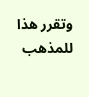وتقرر هذا للمذهب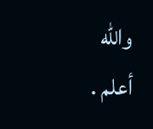والله أعلم .